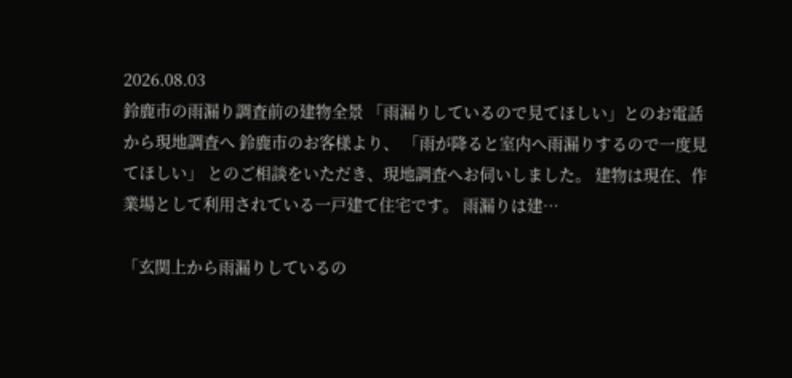2026.08.03
鈴鹿市の雨漏り調査前の建物全景 「雨漏りしているので見てほしい」とのお電話から現地調査へ 鈴鹿市のお客様より、 「雨が降ると室内へ雨漏りするので一度見てほしい」 とのご相談をいただき、現地調査へお伺いしました。 建物は現在、作業場として利用されている一戸建て住宅です。 雨漏りは建…

「玄関上から雨漏りしているの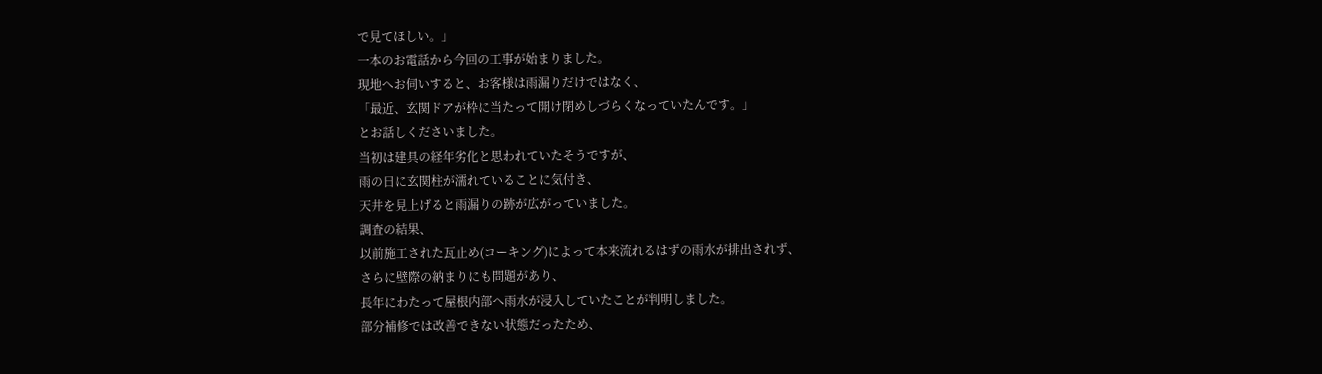で見てほしい。」
一本のお電話から今回の工事が始まりました。
現地へお伺いすると、お客様は雨漏りだけではなく、
「最近、玄関ドアが枠に当たって開け閉めしづらくなっていたんです。」
とお話しくださいました。
当初は建具の経年劣化と思われていたそうですが、
雨の日に玄関柱が濡れていることに気付き、
天井を見上げると雨漏りの跡が広がっていました。
調査の結果、
以前施工された瓦止め(コーキング)によって本来流れるはずの雨水が排出されず、
さらに壁際の納まりにも問題があり、
長年にわたって屋根内部へ雨水が浸入していたことが判明しました。
部分補修では改善できない状態だったため、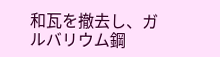和瓦を撤去し、ガルバリウム鋼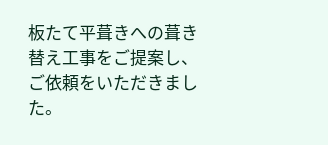板たて平葺きへの葺き替え工事をご提案し、
ご依頼をいただきました。